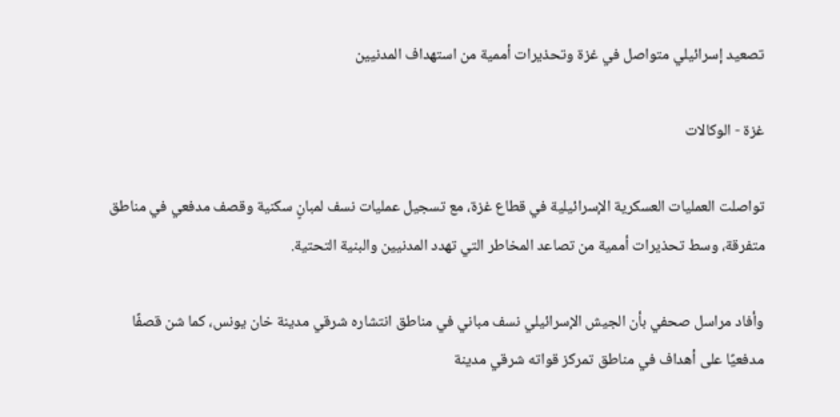تصعيد إسرائيلي متواصل في غزة وتحذيرات أممية من استهداف المدنيين

غزة - الوكالات

تواصلت العمليات العسكرية الإسرائيلية في قطاع غزة، مع تسجيل عمليات نسف لمبانٍ سكنية وقصف مدفعي في مناطق متفرقة، وسط تحذيرات أممية من تصاعد المخاطر التي تهدد المدنيين والبنية التحتية.

وأفاد مراسل صحفي بأن الجيش الإسرائيلي نسف مباني في مناطق انتشاره شرقي مدينة خان يونس، كما شن قصفًا مدفعيًا على أهداف في مناطق تمركز قواته شرقي مدينة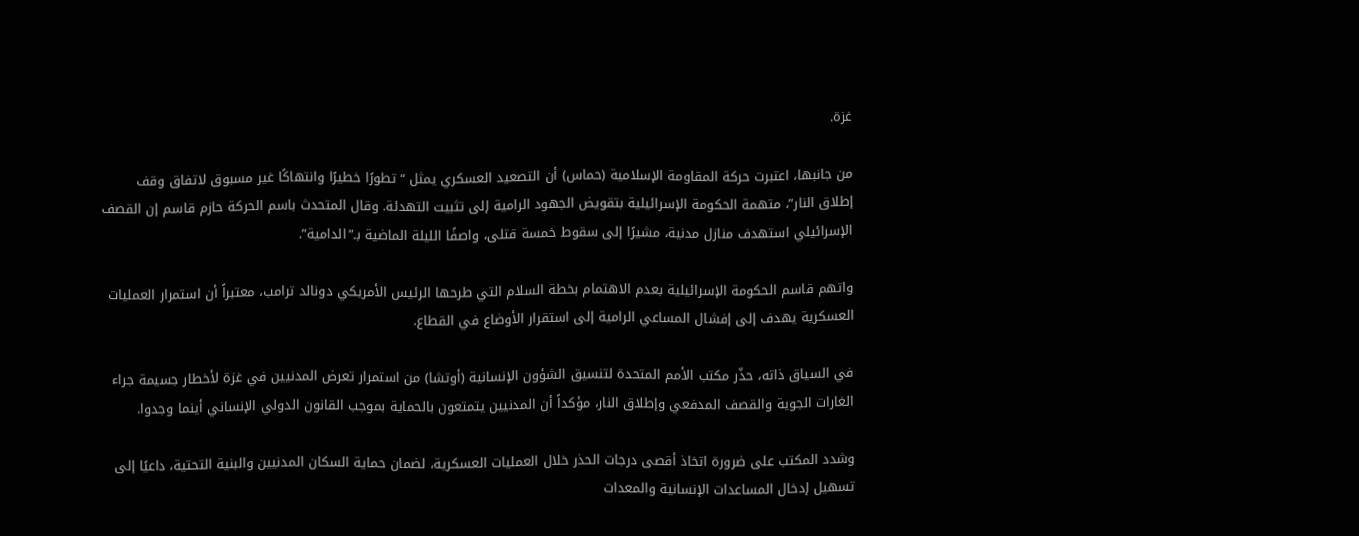غزة.

من جانبها، اعتبرت حركة المقاومة الإسلامية (حماس) أن التصعيد العسكري يمثل “تطورًا خطيرًا وانتهاكًا غير مسبوق لاتفاق وقف إطلاق النار”، متهمة الحكومة الإسرائيلية بتقويض الجهود الرامية إلى تثبيت التهدئة. وقال المتحدث باسم الحركة حازم قاسم إن القصف الإسرائيلي استهدف منازل مدنية، مشيرًا إلى سقوط خمسة قتلى، واصفًا الليلة الماضية بـ”الدامية”.

واتهم قاسم الحكومة الإسرائيلية بعدم الاهتمام بخطة السلام التي طرحها الرئيس الأمريكي دونالد ترامب، معتبراً أن استمرار العمليات العسكرية يهدف إلى إفشال المساعي الرامية إلى استقرار الأوضاع في القطاع.

في السياق ذاته، حذّر مكتب الأمم المتحدة لتنسيق الشؤون الإنسانية (أوتشا) من استمرار تعرض المدنيين في غزة لأخطار جسيمة جراء الغارات الجوية والقصف المدفعي وإطلاق النار، مؤكداً أن المدنيين يتمتعون بالحماية بموجب القانون الدولي الإنساني أينما وجدوا.

وشدد المكتب على ضرورة اتخاذ أقصى درجات الحذر خلال العمليات العسكرية، لضمان حماية السكان المدنيين والبنية التحتية، داعيًا إلى تسهيل إدخال المساعدات الإنسانية والمعدات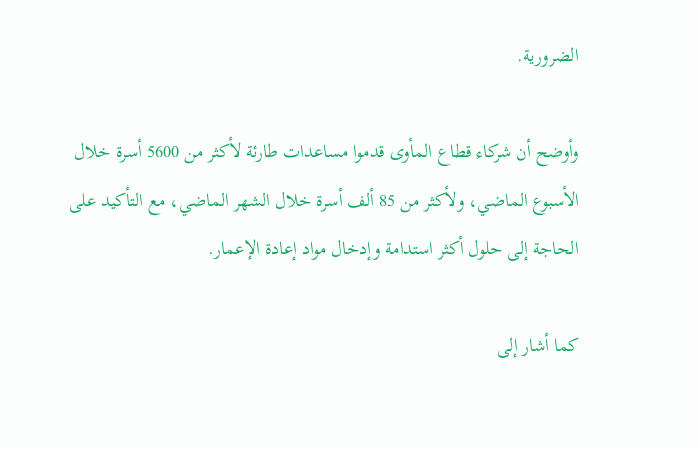الضرورية.

وأوضح أن شركاء قطاع المأوى قدموا مساعدات طارئة لأكثر من 5600 أسرة خلال الأسبوع الماضي، ولأكثر من 85 ألف أسرة خلال الشهر الماضي، مع التأكيد على الحاجة إلى حلول أكثر استدامة وإدخال مواد إعادة الإعمار.

كما أشار إلى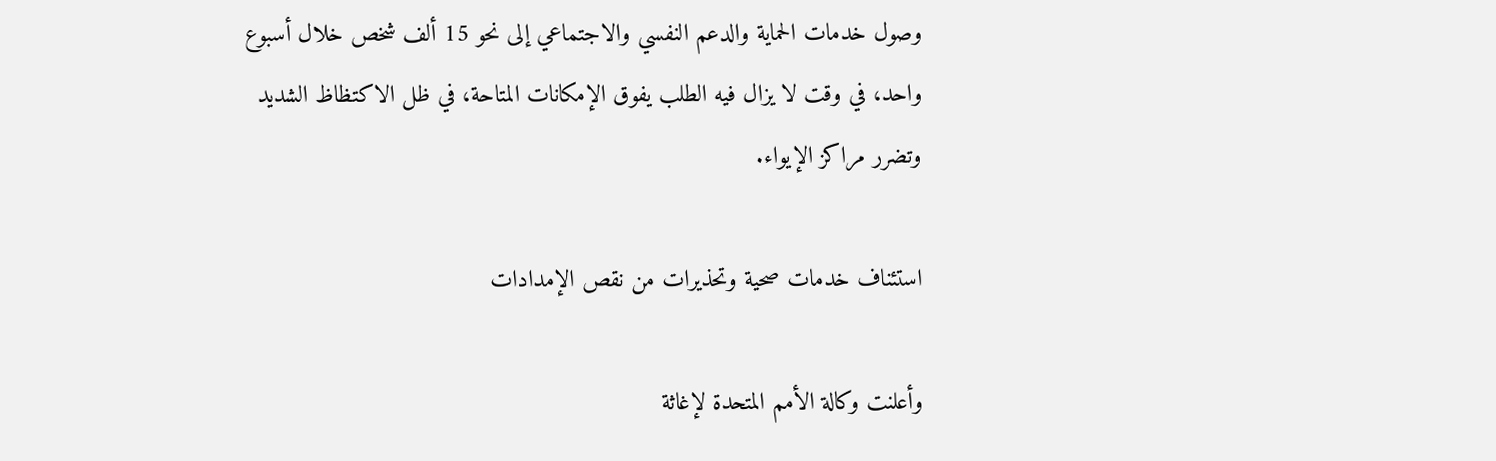وصول خدمات الحماية والدعم النفسي والاجتماعي إلى نحو 15 ألف شخص خلال أسبوع واحد، في وقت لا يزال فيه الطلب يفوق الإمكانات المتاحة، في ظل الاكتظاظ الشديد وتضرر مراكز الإيواء.

استئناف خدمات صحية وتحذيرات من نقص الإمدادات

وأعلنت وكالة الأمم المتحدة لإغاثة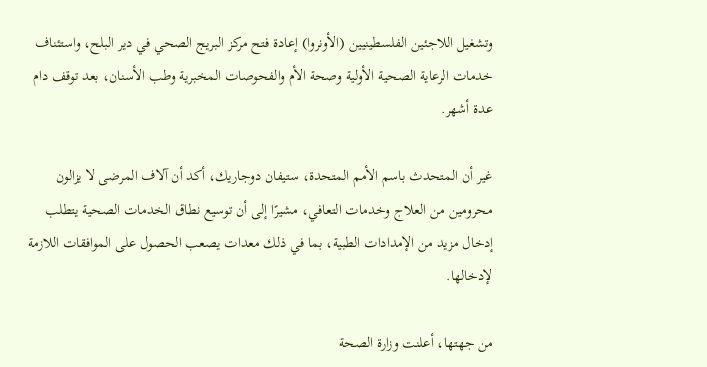وتشغيل اللاجئين الفلسطينيين (الأونروا) إعادة فتح مركز البريج الصحي في دير البلح، واستئناف خدمات الرعاية الصحية الأولية وصحة الأم والفحوصات المخبرية وطب الأسنان، بعد توقف دام عدة أشهر.

غير أن المتحدث باسم الأمم المتحدة، ستيفان دوجاريك، أكد أن آلاف المرضى لا يزالون محرومين من العلاج وخدمات التعافي، مشيرًا إلى أن توسيع نطاق الخدمات الصحية يتطلب إدخال مزيد من الإمدادات الطبية، بما في ذلك معدات يصعب الحصول على الموافقات اللازمة لإدخالها.

من جهتها، أعلنت وزارة الصحة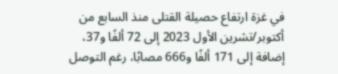في غزة ارتفاع حصيلة القتلى منذ السابع من أكتوبر/تشرين الأول 2023 إلى 72 ألفًا و37، إضافة إلى 171 ألفًا و666 مصابًا، رغم التوصل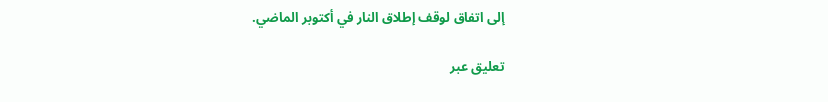إلى اتفاق لوقف إطلاق النار في أكتوبر الماضي.

تعليق عبر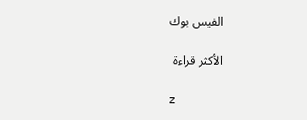الفيس بوك

الأكثر قراءة

z